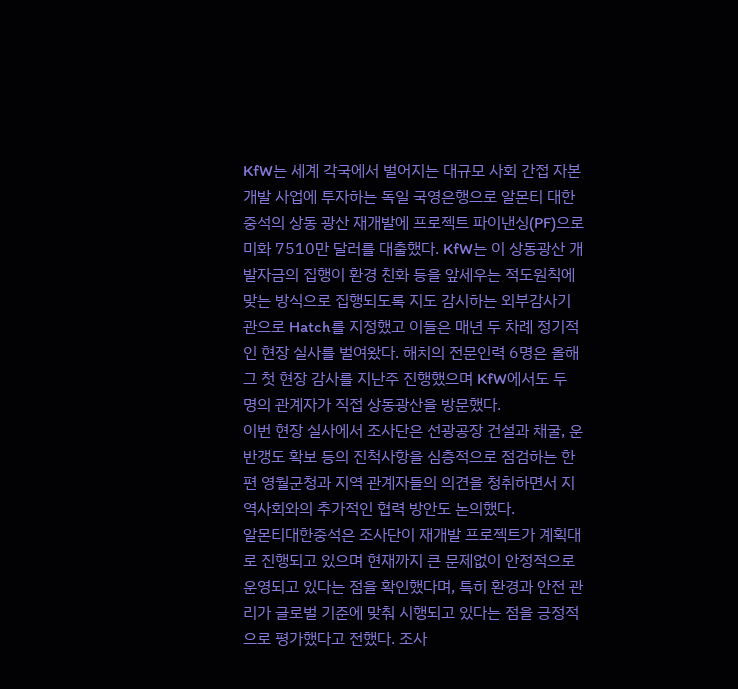KfW는 세계 각국에서 벌어지는 대규모 사회 간접 자본 개발 사업에 투자하는 독일 국영은행으로 알몬티 대한중석의 상동 광산 재개발에 프로젝트 파이낸싱(PF)으로 미화 7510만 달러를 대출했다. KfW는 이 상동광산 개발자금의 집행이 환경 친화 등을 앞세우는 적도원칙에 맞는 방식으로 집행되도록 지도 감시하는 외부감사기관으로 Hatch를 지정했고 이들은 매년 두 차례 정기적인 현장 실사를 벌여왔다. 해치의 전문인력 6명은 올해 그 첫 현장 감사를 지난주 진행했으며 KfW에서도 두 명의 관계자가 직접 상동광산을 방문했다.
이번 현장 실사에서 조사단은 선광공장 건설과 채굴, 운반갱도 확보 등의 진척사항을 심층적으로 점검하는 한편 영월군청과 지역 관계자들의 의견을 청취하면서 지역사회와의 추가적인 협력 방안도 논의했다.
알몬티대한중석은 조사단이 재개발 프로젝트가 계획대로 진행되고 있으며 현재까지 큰 문제없이 안정적으로 운영되고 있다는 점을 확인했다며, 특히 환경과 안전 관리가 글로벌 기준에 맞춰 시행되고 있다는 점을 긍정적으로 평가했다고 전했다. 조사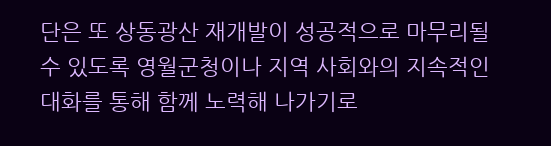단은 또 상동광산 재개발이 성공적으로 마무리될 수 있도록 영월군청이나 지역 사회와의 지속적인 대화를 통해 함께 노력해 나가기로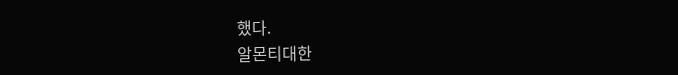했다.
알몬티대한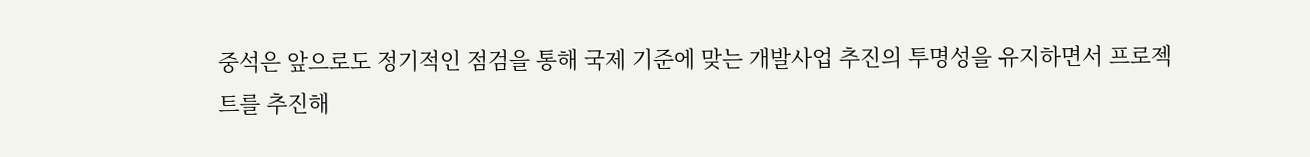중석은 앞으로도 정기적인 점검을 통해 국제 기준에 맞는 개발사업 추진의 투명성을 유지하면서 프로젝트를 추진해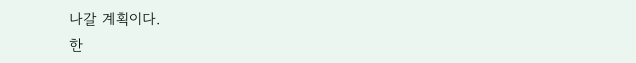나갈 계획이다.
한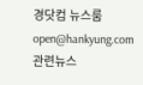경닷컴 뉴스룸 open@hankyung.com
관련뉴스